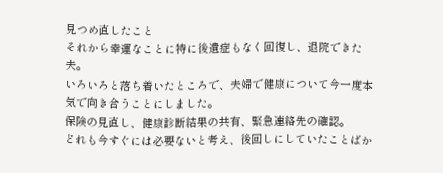見つめ直したこと
それから幸運なことに特に後遺症もなく回復し、退院できた夫。
いろいろと落ち着いたところで、夫婦で健康について今一度本気で向き合うことにしました。
保険の見直し、健康診断結果の共有、緊急連絡先の確認。
どれも今すぐには必要ないと考え、後回しにしていたことばか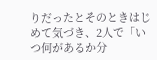りだったとそのときはじめて気づき、2人で「いつ何があるか分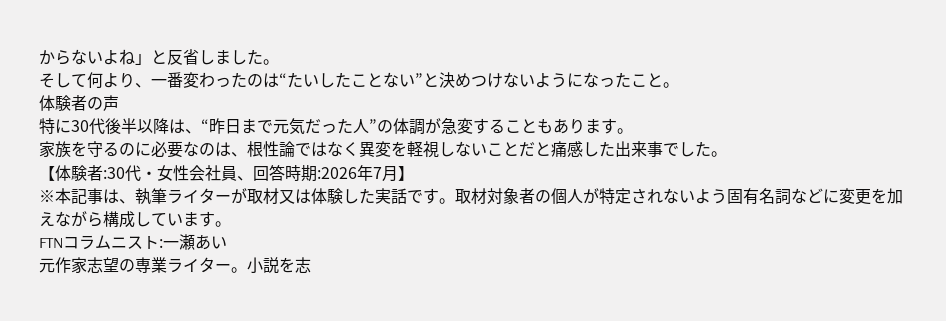からないよね」と反省しました。
そして何より、一番変わったのは“たいしたことない”と決めつけないようになったこと。
体験者の声
特に30代後半以降は、“昨日まで元気だった人”の体調が急変することもあります。
家族を守るのに必要なのは、根性論ではなく異変を軽視しないことだと痛感した出来事でした。
【体験者:30代・女性会社員、回答時期:2026年7月】
※本記事は、執筆ライターが取材又は体験した実話です。取材対象者の個人が特定されないよう固有名詞などに変更を加えながら構成しています。
FTNコラムニスト:一瀬あい
元作家志望の専業ライター。小説を志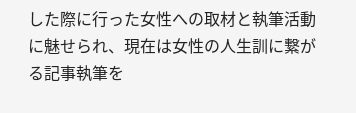した際に行った女性への取材と執筆活動に魅せられ、現在は女性の人生訓に繋がる記事執筆を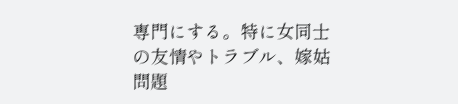専門にする。特に女同士の友情やトラブル、嫁姑問題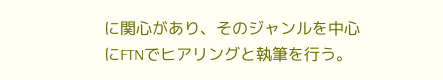に関心があり、そのジャンルを中心にFTNでヒアリングと執筆を行う。